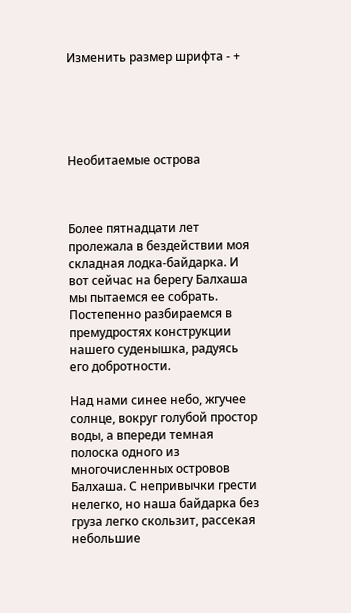Изменить размер шрифта - +





Необитаемые острова



Более пятнадцати лет пролежала в бездействии моя складная лодка-байдарка. И вот сейчас на берегу Балхаша мы пытаемся ее собрать. Постепенно разбираемся в премудростях конструкции нашего суденышка, радуясь его добротности.

Над нами синее небо, жгучее солнце, вокруг голубой простор воды, а впереди темная полоска одного из многочисленных островов Балхаша. С непривычки грести нелегко, но наша байдарка без груза легко скользит, рассекая небольшие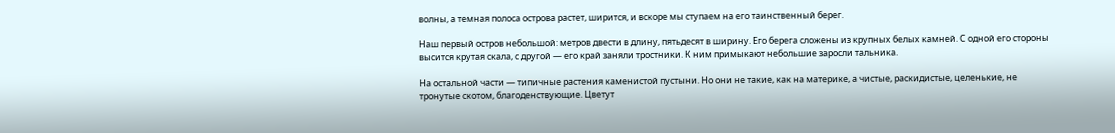волны, а темная полоса острова растет, ширится, и вскоре мы ступаем на его таинственный берег.

Наш первый остров небольшой: метров двести в длину, пятьдесят в ширину. Его берега сложены из крупных белых камней. С одной его стороны высится крутая скала, с другой — его край заняли тростники. К ним примыкают небольшие заросли тальника.

На остальной части — типичные растения каменистой пустыни. Но они не такие, как на материке, а чистые, раскидистые, целенькие, не тронутые скотом, благоденствующие. Цветут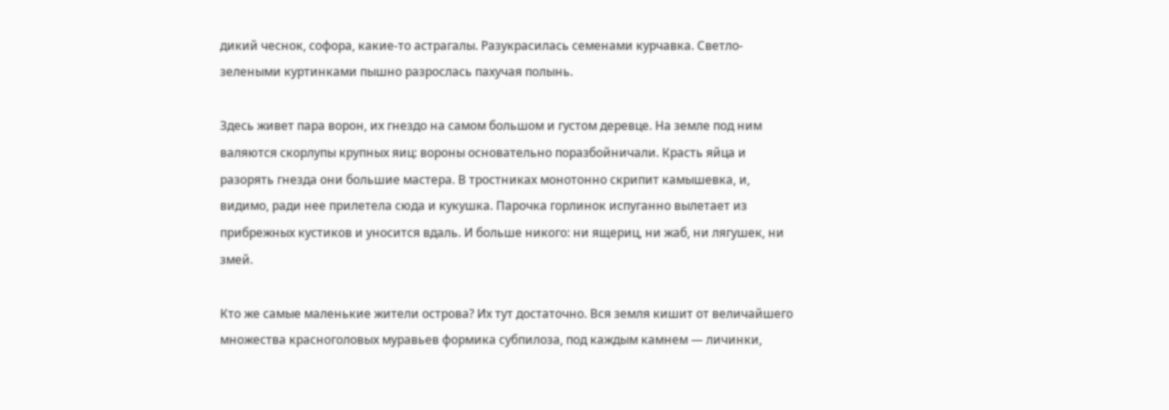дикий чеснок, софора, какие-то астрагалы. Разукрасилась семенами курчавка. Светло-зелеными куртинками пышно разрослась пахучая полынь.

Здесь живет пара ворон, их гнездо на самом большом и густом деревце. На земле под ним валяются скорлупы крупных яиц: вороны основательно поразбойничали. Красть яйца и разорять гнезда они большие мастера. В тростниках монотонно скрипит камышевка, и, видимо, ради нее прилетела сюда и кукушка. Парочка горлинок испуганно вылетает из прибрежных кустиков и уносится вдаль. И больше никого: ни ящериц, ни жаб, ни лягушек, ни змей.

Кто же самые маленькие жители острова? Их тут достаточно. Вся земля кишит от величайшего множества красноголовых муравьев формика субпилоза, под каждым камнем — личинки,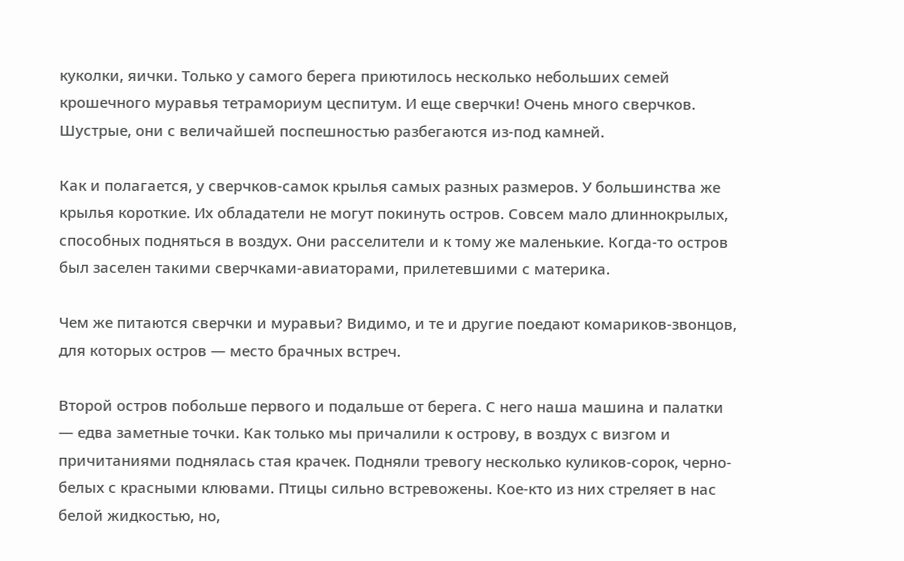куколки, яички. Только у самого берега приютилось несколько небольших семей крошечного муравья тетрамориум цеспитум. И еще сверчки! Очень много сверчков. Шустрые, они с величайшей поспешностью разбегаются из-под камней.

Как и полагается, у сверчков-самок крылья самых разных размеров. У большинства же крылья короткие. Их обладатели не могут покинуть остров. Совсем мало длиннокрылых, способных подняться в воздух. Они расселители и к тому же маленькие. Когда-то остров был заселен такими сверчками-авиаторами, прилетевшими с материка.

Чем же питаются сверчки и муравьи? Видимо, и те и другие поедают комариков-звонцов, для которых остров — место брачных встреч.

Второй остров побольше первого и подальше от берега. С него наша машина и палатки — едва заметные точки. Как только мы причалили к острову, в воздух с визгом и причитаниями поднялась стая крачек. Подняли тревогу несколько куликов-сорок, черно-белых с красными клювами. Птицы сильно встревожены. Кое-кто из них стреляет в нас белой жидкостью, но,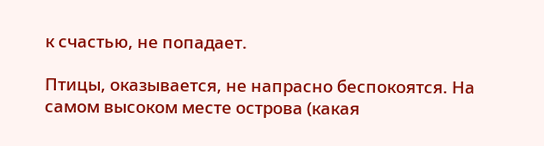к счастью, не попадает.

Птицы, оказывается, не напрасно беспокоятся. На самом высоком месте острова (какая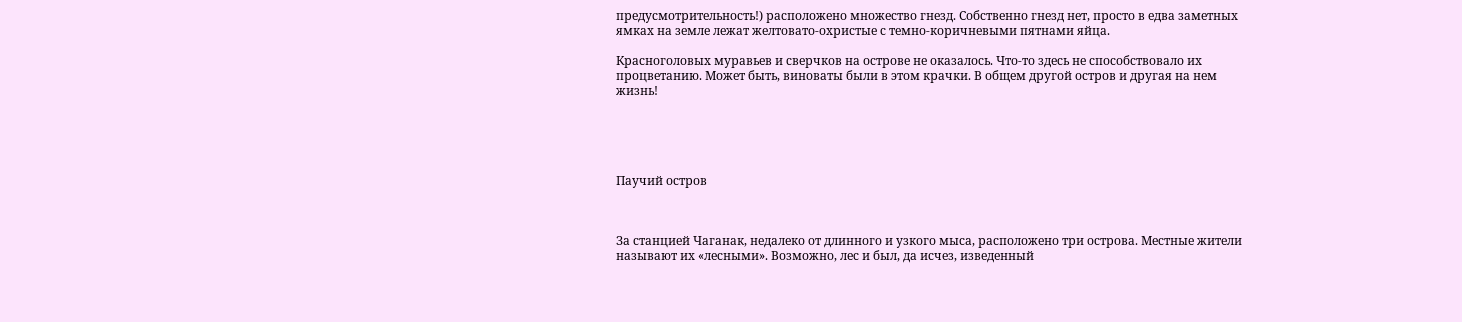предусмотрительность!) расположено множество гнезд. Собственно гнезд нет, просто в едва заметных ямках на земле лежат желтовато-охристые с темно-коричневыми пятнами яйца.

Красноголовых муравьев и сверчков на острове не оказалось. Что-то здесь не способствовало их процветанию. Может быть, виноваты были в этом крачки. В общем другой остров и другая на нем жизнь!





Паучий остров



За станцией Чаганак, недалеко от длинного и узкого мыса, расположено три острова. Местные жители называют их «лесными». Возможно, лес и был, да исчез, изведенный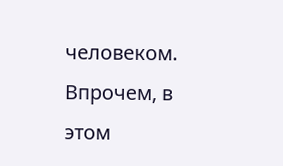человеком. Впрочем, в этом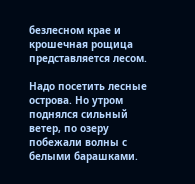безлесном крае и крошечная рощица представляется лесом.

Надо посетить лесные острова. Но утром поднялся сильный ветер, по озеру побежали волны с белыми барашками.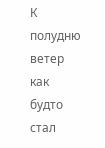К полудню ветер как будто стал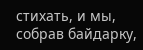стихать, и мы, собрав байдарку,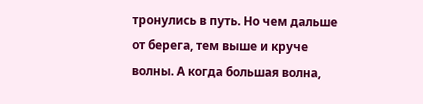тронулись в путь. Но чем дальше от берега, тем выше и круче волны. А когда большая волна,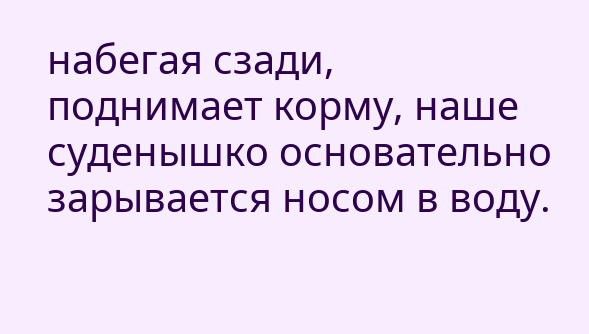набегая сзади, поднимает корму, наше суденышко основательно зарывается носом в воду.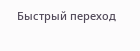Быстрый переход